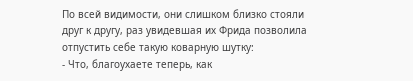По всей видимости, они слишком близко стояли друг к другу, раз увидевшая их Фрида позволила отпустить себе такую коварную шутку:
- Что, благоухаете теперь, как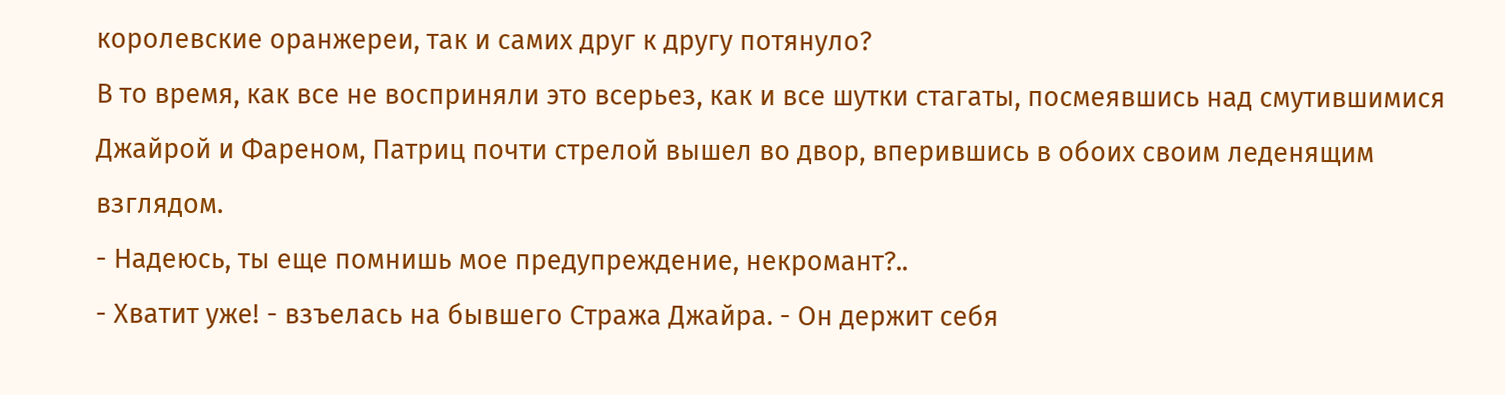королевские оранжереи, так и самих друг к другу потянуло?
В то время, как все не восприняли это всерьез, как и все шутки стагаты, посмеявшись над смутившимися Джайрой и Фареном, Патриц почти стрелой вышел во двор, вперившись в обоих своим леденящим взглядом.
- Надеюсь, ты еще помнишь мое предупреждение, некромант?..
- Хватит уже! - взъелась на бывшего Стража Джайра. - Он держит себя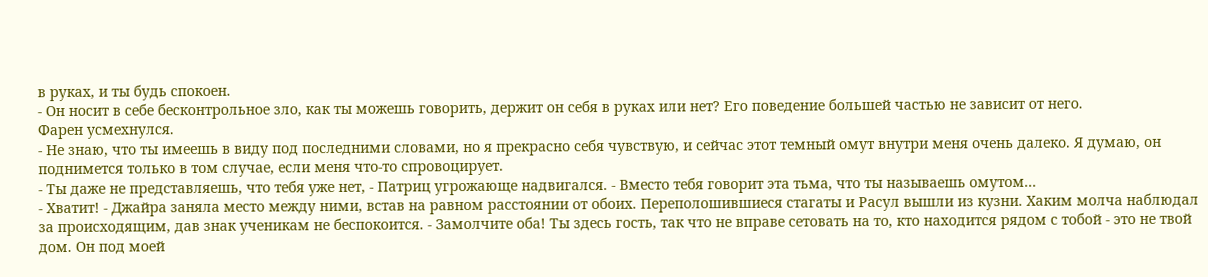в руках, и ты будь спокоен.
- Он носит в себе бесконтрольное зло, как ты можешь говорить, держит он себя в руках или нет? Его поведение большей частью не зависит от него.
Фарен усмехнулся.
- Не знаю, что ты имеешь в виду под последними словами, но я прекрасно себя чувствую, и сейчас этот темный омут внутри меня очень далеко. Я думаю, он поднимется только в том случае, если меня что-то спровоцирует.
- Ты даже не представляешь, что тебя уже нет, - Патриц угрожающе надвигался. - Вместо тебя говорит эта тьма, что ты называешь омутом...
- Хватит! - Джайра заняла место между ними, встав на равном расстоянии от обоих. Переполошившиеся стагаты и Расул вышли из кузни. Хаким молча наблюдал за происходящим, дав знак ученикам не беспокоится. - Замолчите оба! Ты здесь гость, так что не вправе сетовать на то, кто находится рядом с тобой - это не твой дом. Он под моей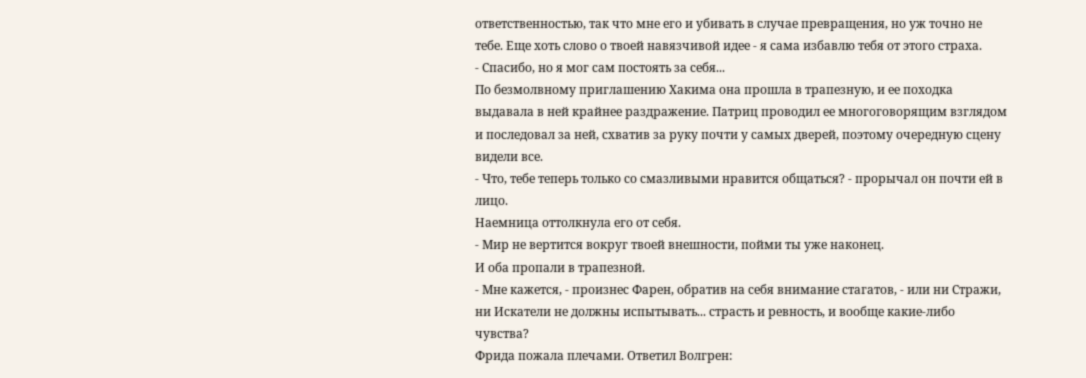ответственностью, так что мне его и убивать в случае превращения, но уж точно не тебе. Еще хоть слово о твоей навязчивой идее - я сама избавлю тебя от этого страха.
- Спасибо, но я мог сам постоять за себя...
По безмолвному приглашению Хакима она прошла в трапезную, и ее походка выдавала в ней крайнее раздражение. Патриц проводил ее многоговорящим взглядом и последовал за ней, схватив за руку почти у самых дверей, поэтому очередную сцену видели все.
- Что, тебе теперь только со смазливыми нравится общаться? - прорычал он почти ей в лицо.
Наемница оттолкнула его от себя.
- Мир не вертится вокруг твоей внешности, пойми ты уже наконец.
И оба пропали в трапезной.
- Мне кажется, - произнес Фарен, обратив на себя внимание стагатов, - или ни Стражи, ни Искатели не должны испытывать... страсть и ревность, и вообще какие-либо чувства?
Фрида пожала плечами. Ответил Волгрен: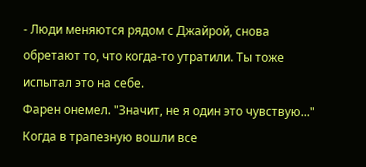- Люди меняются рядом с Джайрой, снова обретают то, что когда-то утратили. Ты тоже испытал это на себе.
Фарен онемел. "Значит, не я один это чувствую..."
Когда в трапезную вошли все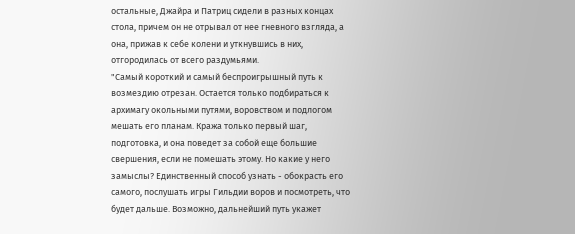остальные, Джайра и Патриц сидели в разных концах стола, причем он не отрывал от нее гневного взгляда, а она, прижав к себе колени и уткнувшись в них, отгородилась от всего раздумьями.
"Самый короткий и самый беспроигрышный путь к возмездию отрезан. Остается только подбираться к архимагу окольными путями, воровством и подлогом мешать его планам. Кража только первый шаг, подготовка, и она поведет за собой еще большие свершения, если не помешать этому. Но какие у него замыслы? Единственный способ узнать - обокрасть его самого, послушать игры Гильдии воров и посмотреть, что будет дальше. Возможно, дальнейший путь укажет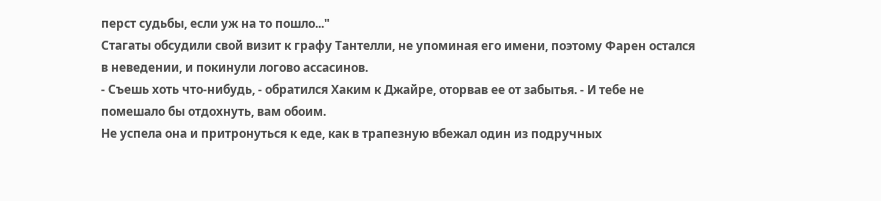перст судьбы, если уж на то пошло..."
Стагаты обсудили свой визит к графу Тантелли, не упоминая его имени, поэтому Фарен остался в неведении, и покинули логово ассасинов.
- Съешь хоть что-нибудь, - обратился Хаким к Джайре, оторвав ее от забытья. - И тебе не помешало бы отдохнуть, вам обоим.
Не успела она и притронуться к еде, как в трапезную вбежал один из подручных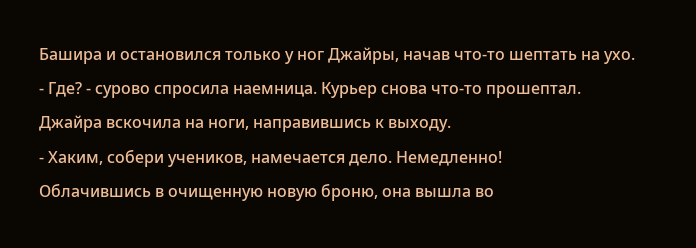Башира и остановился только у ног Джайры, начав что-то шептать на ухо.
- Где? - сурово спросила наемница. Курьер снова что-то прошептал.
Джайра вскочила на ноги, направившись к выходу.
- Хаким, собери учеников, намечается дело. Немедленно!
Облачившись в очищенную новую броню, она вышла во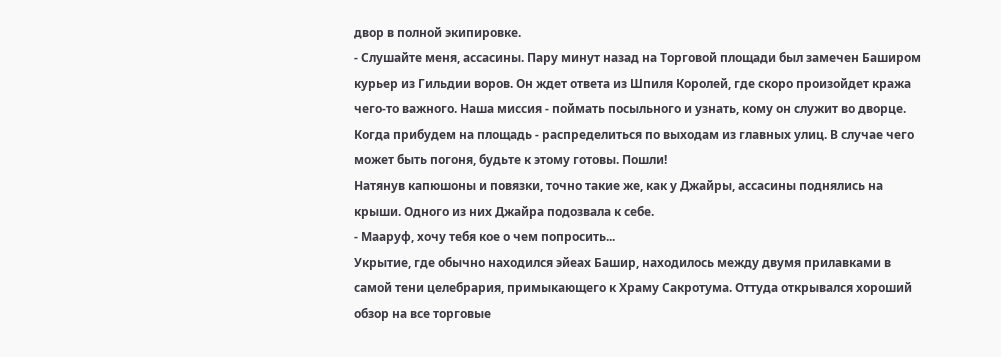двор в полной экипировке.
- Слушайте меня, ассасины. Пару минут назад на Торговой площади был замечен Баширом курьер из Гильдии воров. Он ждет ответа из Шпиля Королей, где скоро произойдет кража чего-то важного. Наша миссия - поймать посыльного и узнать, кому он служит во дворце. Когда прибудем на площадь - распределиться по выходам из главных улиц. В случае чего может быть погоня, будьте к этому готовы. Пошли!
Натянув капюшоны и повязки, точно такие же, как у Джайры, ассасины поднялись на крыши. Одного из них Джайра подозвала к себе.
- Мааруф, хочу тебя кое о чем попросить...
Укрытие, где обычно находился эйеах Башир, находилось между двумя прилавками в самой тени целебрария, примыкающего к Храму Сакротума. Оттуда открывался хороший обзор на все торговые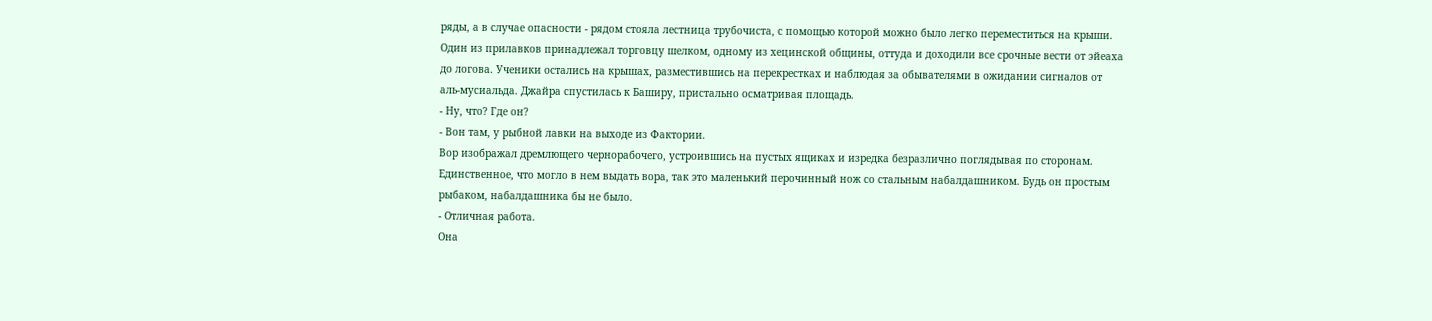ряды, а в случае опасности - рядом стояла лестница трубочиста, с помощью которой можно было легко переместиться на крыши. Один из прилавков принадлежал торговцу шелком, одному из хецинской общины, оттуда и доходили все срочные вести от эйеаха до логова. Ученики остались на крышах, разместившись на перекрестках и наблюдая за обывателями в ожидании сигналов от аль-мусиальда. Джайра спустилась к Баширу, пристально осматривая площадь.
- Ну, что? Где он?
- Вон там, у рыбной лавки на выходе из Фактории.
Вор изображал дремлющего чернорабочего, устроившись на пустых ящиках и изредка безразлично поглядывая по сторонам. Единственное, что могло в нем выдать вора, так это маленький перочинный нож со стальным набалдашником. Будь он простым рыбаком, набалдашника бы не было.
- Отличная работа.
Она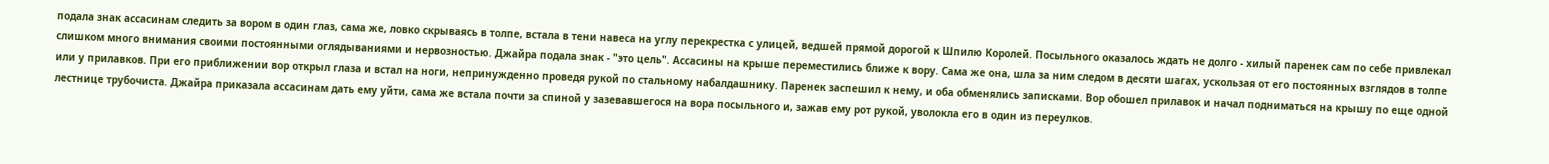подала знак ассасинам следить за вором в один глаз, сама же, ловко скрываясь в толпе, встала в тени навеса на углу перекрестка с улицей, ведшей прямой дорогой к Шпилю Королей. Посыльного оказалось ждать не долго - хилый паренек сам по себе привлекал слишком много внимания своими постоянными оглядываниями и нервозностью. Джайра подала знак - "это цель". Ассасины на крыше переместились ближе к вору. Сама же она, шла за ним следом в десяти шагах, ускользая от его постоянных взглядов в толпе или у прилавков. При его приближении вор открыл глаза и встал на ноги, непринужденно проведя рукой по стальному набалдашнику. Паренек заспешил к нему, и оба обменялись записками. Вор обошел прилавок и начал подниматься на крышу по еще одной лестнице трубочиста. Джайра приказала ассасинам дать ему уйти, сама же встала почти за спиной у зазевавшегося на вора посыльного и, зажав ему рот рукой, уволокла его в один из переулков.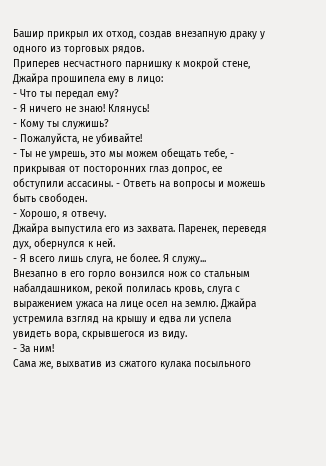Башир прикрыл их отход, создав внезапную драку у одного из торговых рядов.
Приперев несчастного парнишку к мокрой стене, Джайра прошипела ему в лицо:
- Что ты передал ему?
- Я ничего не знаю! Клянусь!
- Кому ты служишь?
- Пожалуйста, не убивайте!
- Ты не умрешь, это мы можем обещать тебе, - прикрывая от посторонних глаз допрос, ее обступили ассасины. - Ответь на вопросы и можешь быть свободен.
- Хорошо, я отвечу.
Джайра выпустила его из захвата. Паренек, переведя дух, обернулся к ней.
- Я всего лишь слуга, не более. Я служу...
Внезапно в его горло вонзился нож со стальным набалдашником, рекой полилась кровь, слуга с выражением ужаса на лице осел на землю. Джайра устремила взгляд на крышу и едва ли успела увидеть вора, скрывшегося из виду.
- За ним!
Сама же, выхватив из сжатого кулака посыльного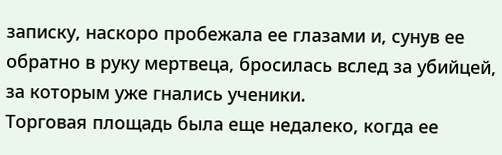записку, наскоро пробежала ее глазами и, сунув ее обратно в руку мертвеца, бросилась вслед за убийцей, за которым уже гнались ученики.
Торговая площадь была еще недалеко, когда ее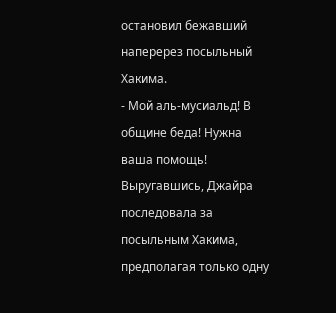остановил бежавший наперерез посыльный Хакима.
- Мой аль-мусиальд! В общине беда! Нужна ваша помощь!
Выругавшись, Джайра последовала за посыльным Хакима, предполагая только одну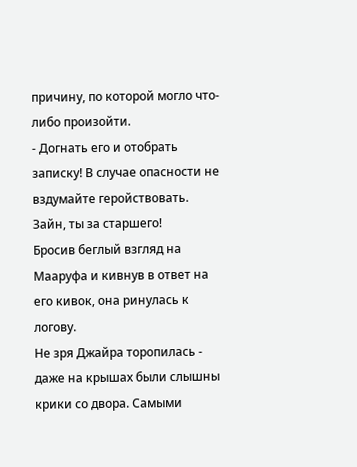причину, по которой могло что-либо произойти.
- Догнать его и отобрать записку! В случае опасности не вздумайте геройствовать. Зайн, ты за старшего!
Бросив беглый взгляд на Мааруфа и кивнув в ответ на его кивок, она ринулась к логову.
Не зря Джайра торопилась - даже на крышах были слышны крики со двора. Самыми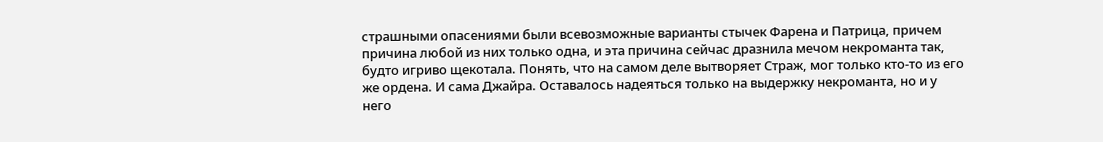страшными опасениями были всевозможные варианты стычек Фарена и Патрица, причем причина любой из них только одна, и эта причина сейчас дразнила мечом некроманта так, будто игриво щекотала. Понять, что на самом деле вытворяет Страж, мог только кто-то из его же ордена. И сама Джайра. Оставалось надеяться только на выдержку некроманта, но и у него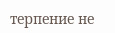терпение не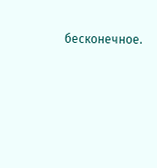бесконечное.